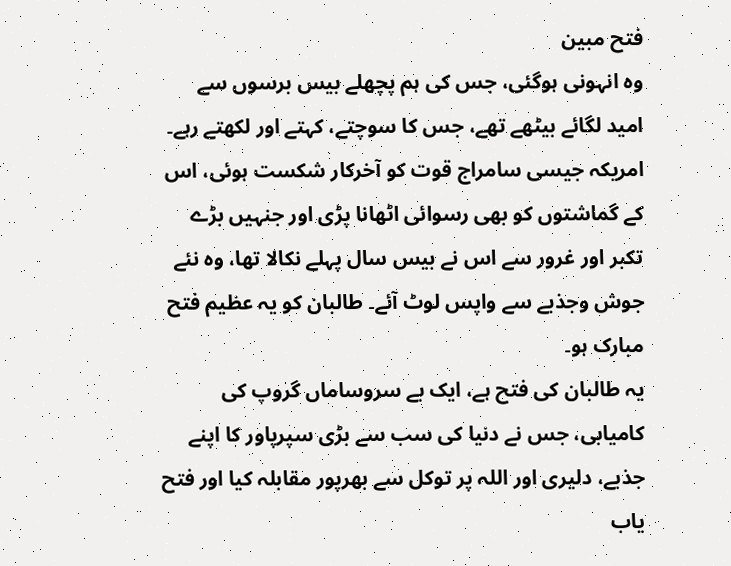فتح مبین
وہ انہونی ہوگئی، جس کی ہم پچھلے بیس برسوں سے امید لگائے بیٹھے تھے، جس کا سوچتے، کہتے اور لکھتے رہے۔ امریکہ جیسی سامراج قوت کو آخرکار شکست ہوئی، اس کے گماشتوں کو بھی رسوائی اٹھانا پڑی اور جنہیں بڑے تکبر اور غرور سے اس نے بیس سال پہلے نکالا تھا، وہ نئے جوش وجذبے سے واپس لوٹ آئے۔ طالبان کو یہ عظیم فتح مبارک ہو۔
یہ طالبان کی فتح ہے، ایک بے سروساماں گروپ کی کامیابی، جس نے دنیا کی سب سے بڑی سپرپاور کا اپنے جذبے، دلیری اور اللہ پر توکل سے بھرپور مقابلہ کیا اور فتح یاب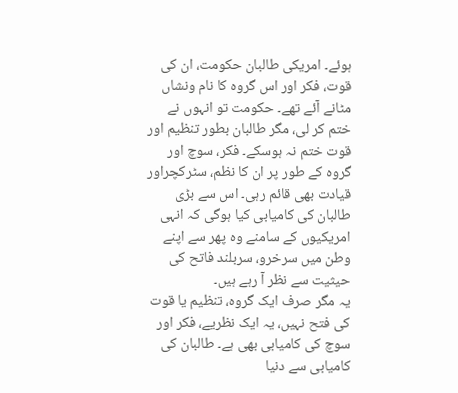ہوئے۔ امریکی طالبان حکومت، ان کی قوت، فکر اور اس گروہ کا نام ونشاں مٹانے آئے تھے۔ حکومت تو انہوں نے ختم کر لی، مگر طالبان بطور تنظیم اور قوت ختم نہ ہوسکے۔ فکر، سوچ اور گروہ کے طور پر ان کا نظم، سٹرکچراور قیادت بھی قائم رہی۔ اس سے بڑی طالبان کی کامیابی کیا ہوگی کہ انہی امریکیوں کے سامنے وہ پھر سے اپنے وطن میں سرخرو، سربلند فاتح کی حیثیت سے نظر آ رہے ہیں۔
یہ مگر صرف ایک گروہ، تنظیم یا قوت کی فتح نہیں، یہ ایک نظریے، فکر اور سوچ کی کامیابی بھی ہے۔ طالبان کی کامیابی سے دنیا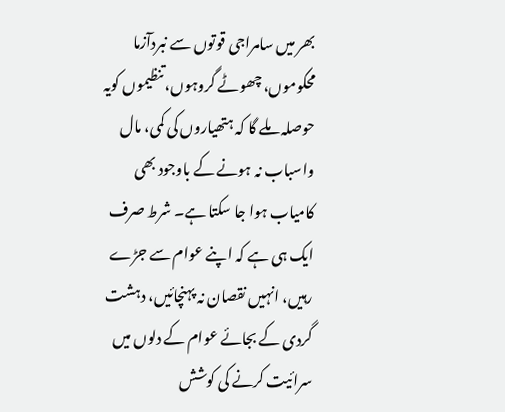بھر میں سامراجی قوتوں سے نبردآزما محکوموں، چھوٹے گروہوں، تنظیموں کویہ حوصلہ ملے گا کہ ہتھیاروں کی کمی، مال واسباب نہ ہونے کے باوجود بھی کامیاب ہوا جا سکتا ہے۔ شرط صرف ایک ہی ہے کہ اپنے عوام سے جڑے رہیں، انہیں نقصان نہ پہنچائیں، دہشت گردی کے بجائے عوام کے دلوں میں سرائیت کرنے کی کوشش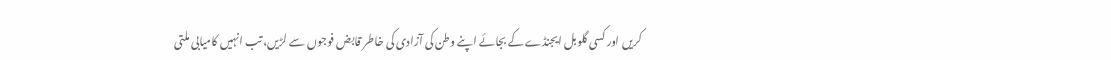کریں اور کسی گلوبل ایجنڈے کے بجائے اپنے وطن کی آزادی کی خاطر قابض فوجوں سے لڑیں، تب انہیں کامیابی ملتی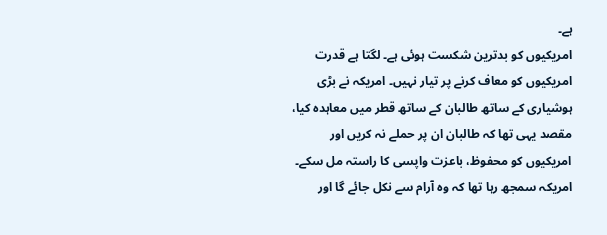ہے۔
امریکیوں کو بدترین شکست ہوئی ہے۔ لگتا ہے قدرت امریکیوں کو معاف کرنے پر تیار نہیں۔ امریکہ نے بڑی ہوشیاری کے ساتھ طالبان کے ساتھ قطر میں معاہدہ کیا، مقصد یہی تھا کہ طالبان ان پر حملے نہ کریں اور امریکیوں کو محفوظ، باعزت واپسی کا راستہ مل سکے۔ امریکہ سمجھ رہا تھا کہ وہ آرام سے نکل جائے گا اور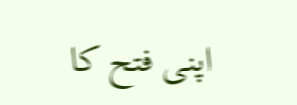اپنی فتح کا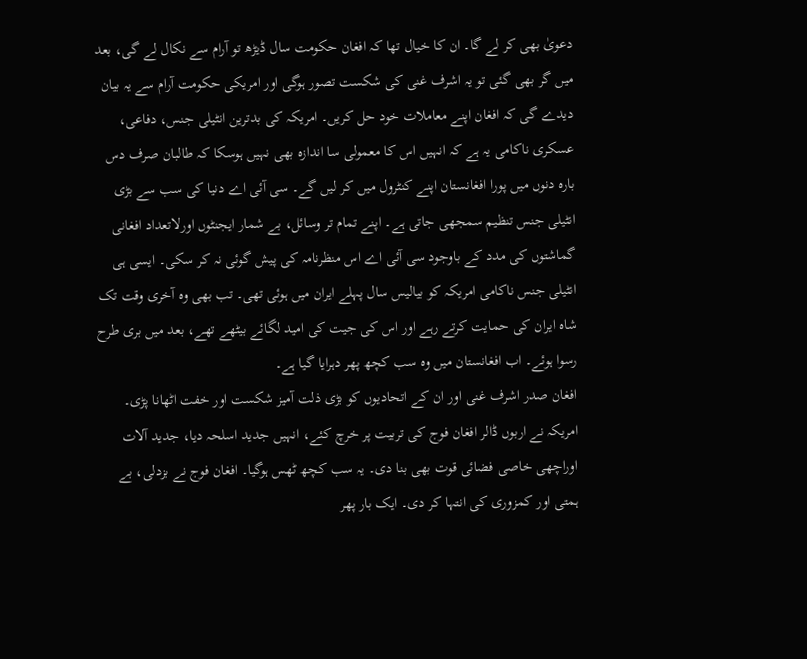دعویٰ بھی کر لے گا۔ ان کا خیال تھا کہ افغان حکومت سال ڈیڑھ تو آرام سے نکال لے گی، بعد میں گر بھی گئی تو یہ اشرف غنی کی شکست تصور ہوگی اور امریکی حکومت آرام سے یہ بیان دیدے گی کہ افغان اپنے معاملات خود حل کریں۔ امریکہ کی بدترین انٹیلی جنس، دفاعی، عسکری ناکامی یہ ہے کہ انہیں اس کا معمولی سا اندازہ بھی نہیں ہوسکا کہ طالبان صرف دس بارہ دنوں میں پورا افغانستان اپنے کنٹرول میں کر لیں گے۔ سی آئی اے دنیا کی سب سے بڑی انٹیلی جنس تنظیم سمجھی جاتی ہے۔ اپنے تمام تر وسائل، بے شمار ایجنٹوں اورلاتعداد افغانی گماشتوں کی مدد کے باوجود سی آئی اے اس منظرنامہ کی پیش گوئی نہ کر سکی۔ ایسی ہی انٹیلی جنس ناکامی امریکہ کو بیالیس سال پہلے ایران میں ہوئی تھی۔ تب بھی وہ آخری وقت تک شاہ ایران کی حمایت کرتے رہے اور اس کی جیت کی امید لگائے بیٹھے تھے، بعد میں بری طرح رسوا ہوئے۔ اب افغانستان میں وہ سب کچھ پھر دہرایا گیا ہے۔
افغان صدر اشرف غنی اور ان کے اتحادیوں کو بڑی ذلت آمیز شکست اور خفت اٹھانا پڑی۔ امریکہ نے اربوں ڈالر افغان فوج کی تربیت پر خرچ کئے، انہیں جدید اسلحہ دیا، جدید آلات اوراچھی خاصی فضائی قوت بھی بنا دی۔ یہ سب کچھ ٹھس ہوگیا۔ افغان فوج نے بزدلی، بے ہمتی اور کمزوری کی انتہا کر دی۔ ایک بار پھر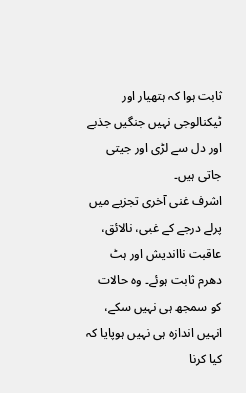ثابت ہوا کہ ہتھیار اور ٹیکنالوجی نہیں جنگیں جذبے اور دل سے لڑی اور جیتی جاتی ہیں۔
اشرف غنی آخری تجزیے میں پرلے درجے کے غبی، نالائق، عاقبت نااندیش اور ہٹ دھرم ثابت ہوئے۔ وہ حالات کو سمجھ ہی نہیں سکے، انہیں اندازہ ہی نہیں ہوپایا کہ کیا کرنا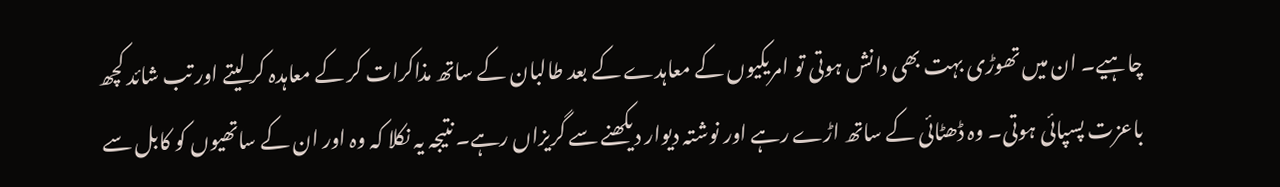چاہیے۔ ان میں تھوڑی بہت بھی دانش ہوتی تو امریکیوں کے معاہدے کے بعد طالبان کے ساتھ مذاکرات کر کے معاہدہ کر لیتے اور تب شائد کچھ باعزت پسپائی ہوتی۔ وہ ڈھٹائی کے ساتھ اڑے رہے اور نوشتہ دیوار دیکھنے سے گریزاں رہے۔ نتیجہ یہ نکلا کہ وہ اور ان کے ساتھیوں کو کابل سے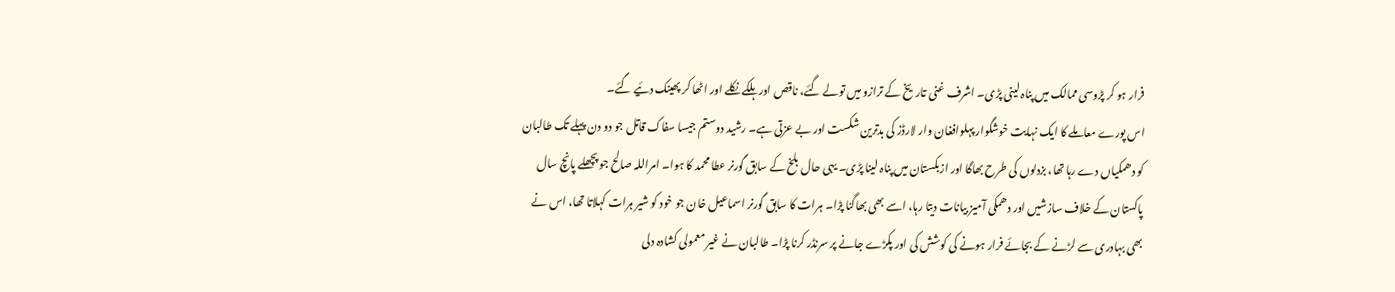فرار ہو کر پڑوسی ممالک میں پناہ لینی پڑی۔ اشرف غنی تاریخ کے ترازو میں تولے گئے، ناقص اور ہلکے نکلے اور اٹھا کر پھینک دئیے گئے۔
اس پورے معاملے کا ایک نہایت خوشگوار پہلوافغان وار لارڈز کی بدترین شکست اور بے عزتی ہے۔ رشید دوستم جیسا سفاک قاتل جو دو دن پہلے تک طالبان کو دھمکیاں دے رہا تھا، بزدلوں کی طرح بھاگا اور ازبکستان میں پناہ لینا پڑی۔ یہی حال بلخ کے سابق گورنر عطا محمد کا ہوا۔ امراللہ صالح جو پچھلے پانچ سال پاکستان کے خلاف سازشیں اور دھمکی آمیز بیانات دیتا رہا، اسے بھی بھاگنا پڑا۔ ہرات کا سابق گورنر اسماعیل خان جو خود کو شیر ہرات کہلاتا تھا، اس نے بھی بہادری سے لڑنے کے بجائے فرار ہونے کی کوشش کی اور پکڑے جانے پر سرنڈر کرنا پڑا۔ طالبان نے غیر معمولی کشادہ دلی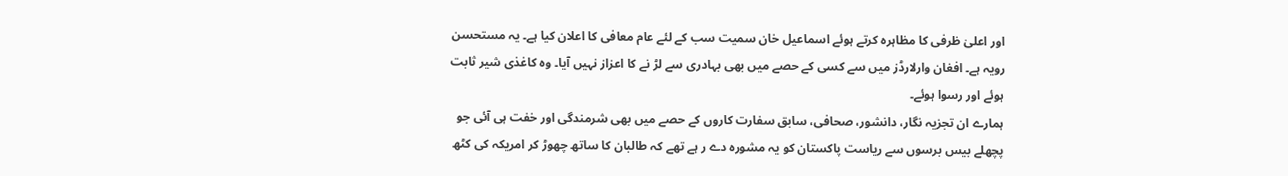اور اعلیٰ ظرفی کا مظاہرہ کرتے ہوئے اسماعیل خان سمیت سب کے لئے عام معافی کا اعلان کیا ہے۔ یہ مستحسن رویہ ہے۔ افغان وارلارڈز میں سے کسی کے حصے میں بھی بہادری سے لڑ نے کا اعزاز نہیں آیا۔ وہ کاغذی شیر ثابت ہوئے اور رسوا ہوئے۔
ہمارے ان تجزیہ نگار، دانشور، صحافی، سابق سفارت کاروں کے حصے میں بھی شرمندگی اور خفت ہی آئی جو پچھلے بیس برسوں سے ریاست پاکستان کو یہ مشورہ دے ر ہے تھے کہ طالبان کا ساتھ چھوڑ کر امریکہ کی کٹھ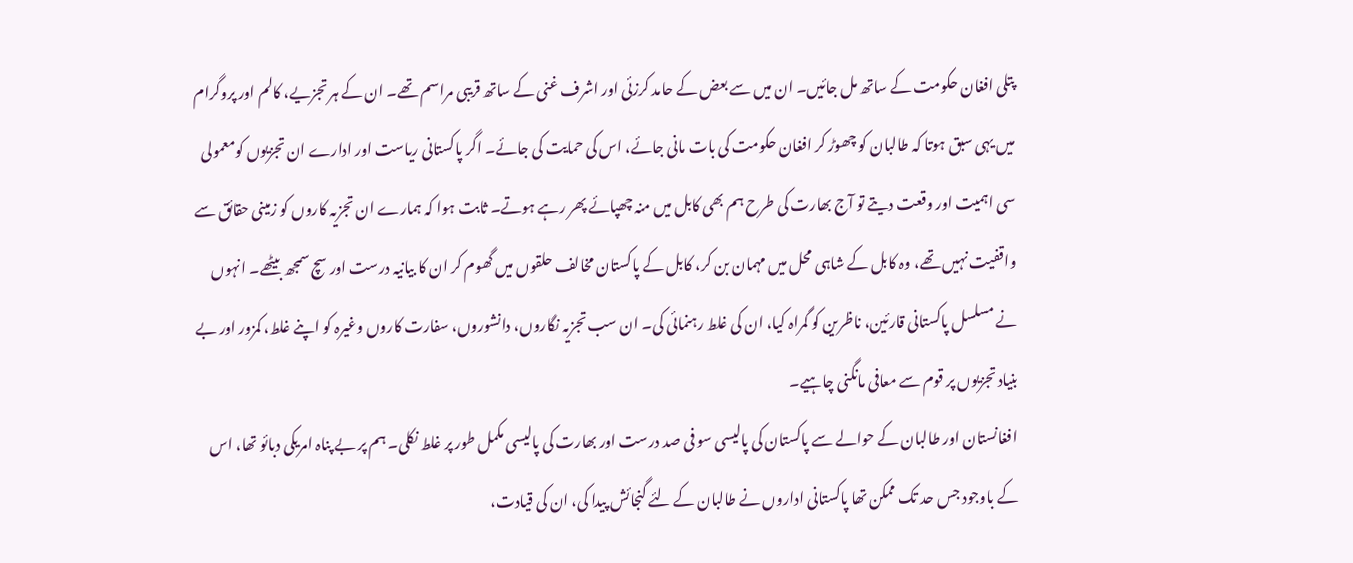پتلی افغان حکومت کے ساتھ مل جائیں۔ ان میں سے بعض کے حامد کرزئی اور اشرف غنی کے ساتھ قریبی مراسم تھے۔ ان کے ہر تجزیے، کالم اور پروگرام میں یہی سبق ہوتا کہ طالبان کو چھوڑ کر افغان حکومت کی بات مانی جائے، اس کی حمایت کی جائے۔ اگر پاکستانی ریاست اور ادارے ان تجزیوں کومعمولی سی اہمیت اور وقعت دیتے تو آج بھارت کی طرح ہم بھی کابل میں منہ چھپائے پھر رہے ہوتے۔ ثابت ہوا کہ ہمارے ان تجزیہ کاروں کو زمینی حقائق سے واقفیت نہیں تھے، وہ کابل کے شاہی محل میں مہمان بن کر، کابل کے پاکستان مخالف حلقوں میں گھوم کر ان کا بیانیہ درست اور سچ سمجھ بیٹھے۔ انہوں نے مسلسل پاکستانی قارئین، ناظرین کو گمراہ کیا، ان کی غلط رہنمائی کی۔ ان سب تجزیہ نگاروں، دانشوروں، سفارت کاروں وغیرہ کو اپنے غلط، کمزور اور بے بنیاد تجزیوں پر قوم سے معافی مانگنی چاہیے۔
افغانستان اور طالبان کے حوالے سے پاکستان کی پالیسی سو فی صد درست اور بھارت کی پالیسی مکمل طور پر غلط نکلی۔ ہم پر بے پناہ امریکی دبائو تھا، اس کے باوجود جس حد تک ممکن تھا پاکستانی اداروں نے طالبان کے لئے گنجائش پیدا کی، ان کی قیادت،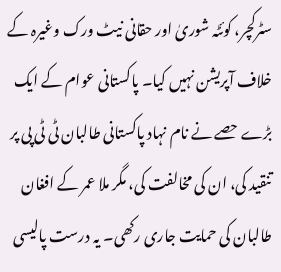سٹرکچر، کوئٹہ شوریٰ اور حقانی نیٹ ورک وغیرہ کے خلاف آپریشن نہیں کیا۔ پاکستانی عوام کے ایک بڑے حصے نے نام نہاد پاکستانی طالبان ٹی ٹی پی پر تنقید کی، ان کی مخالفت کی، مگر ملا عمر کے افغان طالبان کی حمایت جاری رکھی۔ یہ درست پالیسی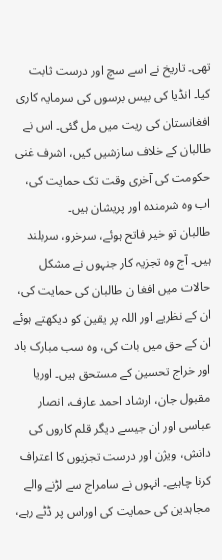تھی۔ تاریخ نے اسے سچ اور درست ثابت کیا۔ انڈیا کی بیس برسوں کی سرمایہ کاری افغانستان کی ریت میں مل گئی۔ اس نے طالبان کے خلاف سازشیں کیں، اشرف غنی حکومت کی آخری وقت تک حمایت کی، اب وہ شرمندہ اور پریشان ہیں۔
طالبان تو خیر فاتح ہوئے، سرخرو، سربلند ہیں۔ آج وہ تجزیہ کار جنہوں نے مشکل حالات میں افغا ن طالبان کی حمایت کی، ان کے نظریے اور اللہ پر یقین کو دیکھتے ہوئے ان کے حق میں بات کی، وہ سب مبارک باد اور خراج تحسین کے مستحق ہیں۔ اوریا مقبول جان، ارشاد احمد عارف، انصار عباسی اور ان جیسے دیگر قلم کاروں کی دانش، ویژن اور درست تجزیوں کا اعتراف کرنا چاہیے۔ انہوں نے سامراج سے لڑنے والے مجاہدین کی حمایت کی اوراس پر ڈٹے رہے،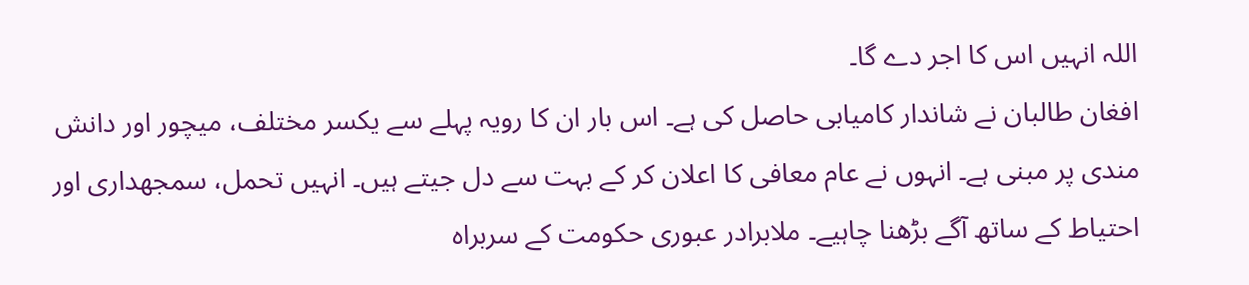اللہ انہیں اس کا اجر دے گا۔
افغان طالبان نے شاندار کامیابی حاصل کی ہے۔ اس بار ان کا رویہ پہلے سے یکسر مختلف، میچور اور دانش مندی پر مبنی ہے۔ انہوں نے عام معافی کا اعلان کر کے بہت سے دل جیتے ہیں۔ انہیں تحمل، سمجھداری اور احتیاط کے ساتھ آگے بڑھنا چاہیے۔ ملابرادر عبوری حکومت کے سربراہ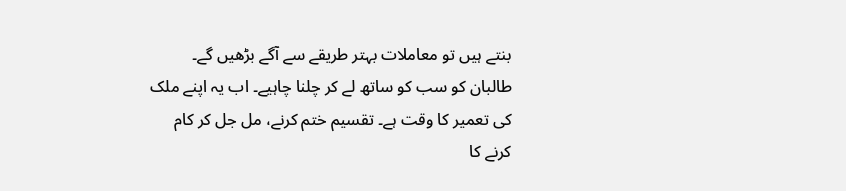بنتے ہیں تو معاملات بہتر طریقے سے آگے بڑھیں گے۔ طالبان کو سب کو ساتھ لے کر چلنا چاہیے۔ اب یہ اپنے ملک کی تعمیر کا وقت ہے۔ تقسیم ختم کرنے، مل جل کر کام کرنے کا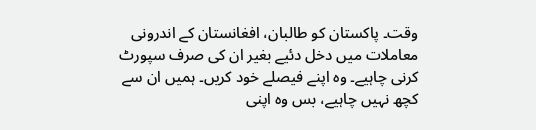وقت۔ پاکستان کو طالبان، افغانستان کے اندرونی معاملات میں دخل دئیے بغیر ان کی صرف سپورٹ کرنی چاہیے۔ وہ اپنے فیصلے خود کریں۔ ہمیں ان سے کچھ نہیں چاہیے، بس وہ اپنی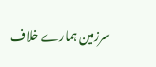سرزمین ہمارے خلاف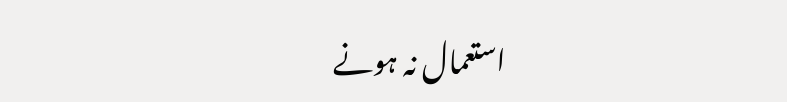استعمال نہ ہونے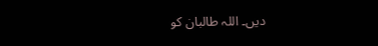دیں۔ اللہ طالبان کو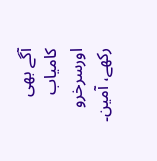آگے بھی کامیاب اورسرخرو رکھے، آمین۔